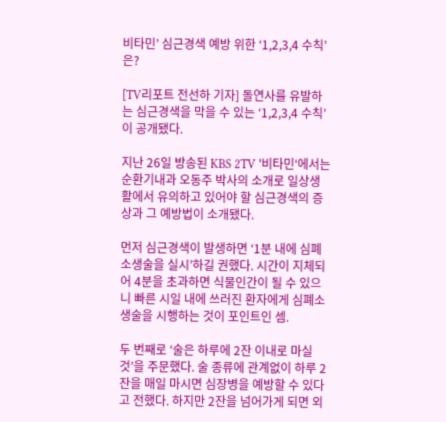비타민’ 심근경색 예방 위한 ‘1,2,3,4 수칙’은?

[TV리포트 전선하 기자] 돌연사를 유발하는 심근경색을 막을 수 있는 ‘1,2,3,4 수칙’이 공개됐다.

지난 26일 방송된 KBS 2TV '비타민‘에서는 순환기내과 오동주 박사의 소개로 일상생활에서 유의하고 있어야 할 심근경색의 증상과 그 예방법이 소개됐다.

먼저 심근경색이 발생하면 ‘1분 내에 심폐소생술을 실시’하길 권했다. 시간이 지체되어 4분을 초과하면 식물인간이 될 수 있으니 빠른 시일 내에 쓰러진 환자에게 심폐소생술을 시행하는 것이 포인트인 셈.

두 번째로 ‘술은 하루에 2잔 이내로 마실 것’을 주문했다. 술 종류에 관계없이 하루 2잔을 매일 마시면 심장병을 예방할 수 있다고 전했다. 하지만 2잔을 넘어가게 되면 외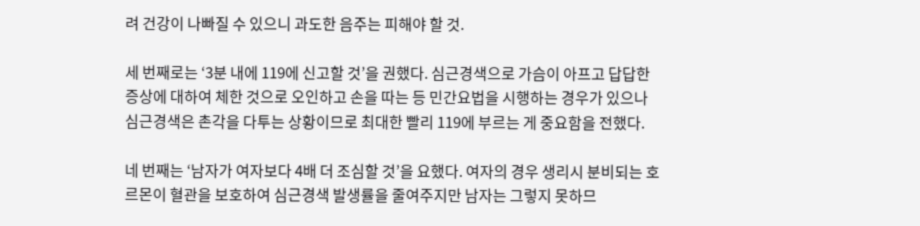려 건강이 나빠질 수 있으니 과도한 음주는 피해야 할 것.

세 번째로는 ‘3분 내에 119에 신고할 것’을 권했다. 심근경색으로 가슴이 아프고 답답한 증상에 대하여 체한 것으로 오인하고 손을 따는 등 민간요법을 시행하는 경우가 있으나 심근경색은 촌각을 다투는 상황이므로 최대한 빨리 119에 부르는 게 중요함을 전했다.

네 번째는 ‘남자가 여자보다 4배 더 조심할 것’을 요했다. 여자의 경우 생리시 분비되는 호르몬이 혈관을 보호하여 심근경색 발생률을 줄여주지만 남자는 그렇지 못하므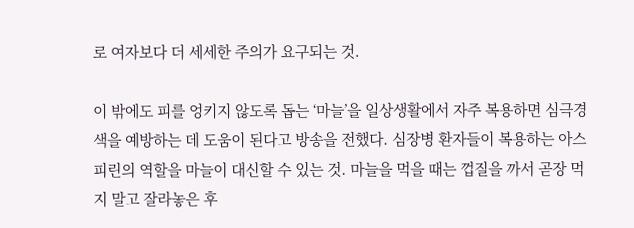로 여자보다 더 세세한 주의가 요구되는 것.

이 밖에도 피를 엉키지 않도록 돕는 ‘마늘’을 일상생활에서 자주 복용하면 심극경색을 예방하는 데 도움이 된다고 방송을 전했다. 심장병 환자들이 복용하는 아스피린의 역할을 마늘이 대신할 수 있는 것. 마늘을 먹을 때는 껍질을 까서 곧장 먹지 말고 잘라놓은 후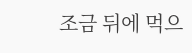조금 뒤에 먹으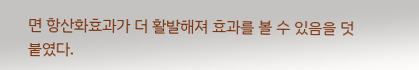면 항산화효과가 더 활발해져 효과를 볼 수 있음을 덧붙였다.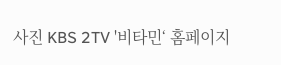사진 KBS 2TV '비타민‘ 홈페이지